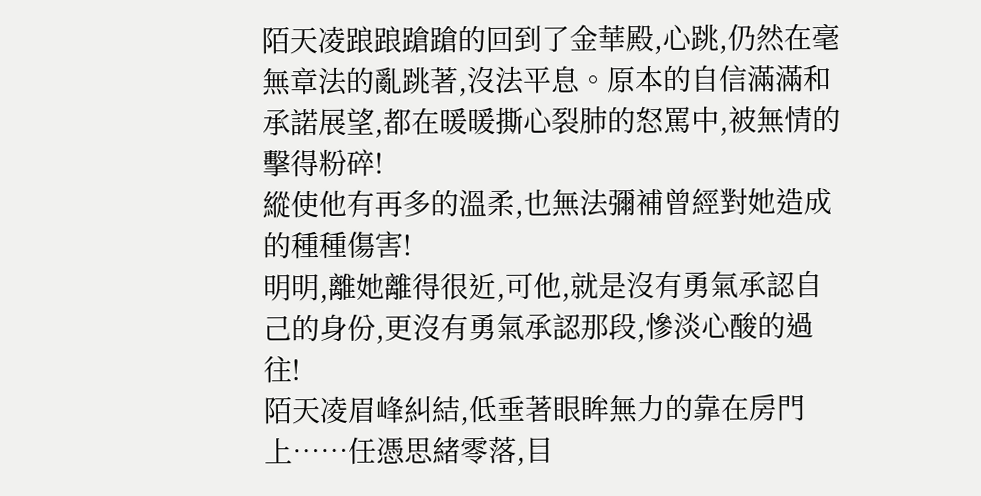陌天凌踉踉蹌蹌的回到了金華殿,心跳,仍然在毫無章法的亂跳著,沒法平息。原本的自信滿滿和承諾展望,都在暖暖撕心裂肺的怒罵中,被無情的擊得粉碎!
縱使他有再多的溫柔,也無法彌補曾經對她造成的種種傷害!
明明,離她離得很近,可他,就是沒有勇氣承認自己的身份,更沒有勇氣承認那段,慘淡心酸的過往!
陌天凌眉峰糾結,低垂著眼眸無力的靠在房門上……任憑思緒零落,目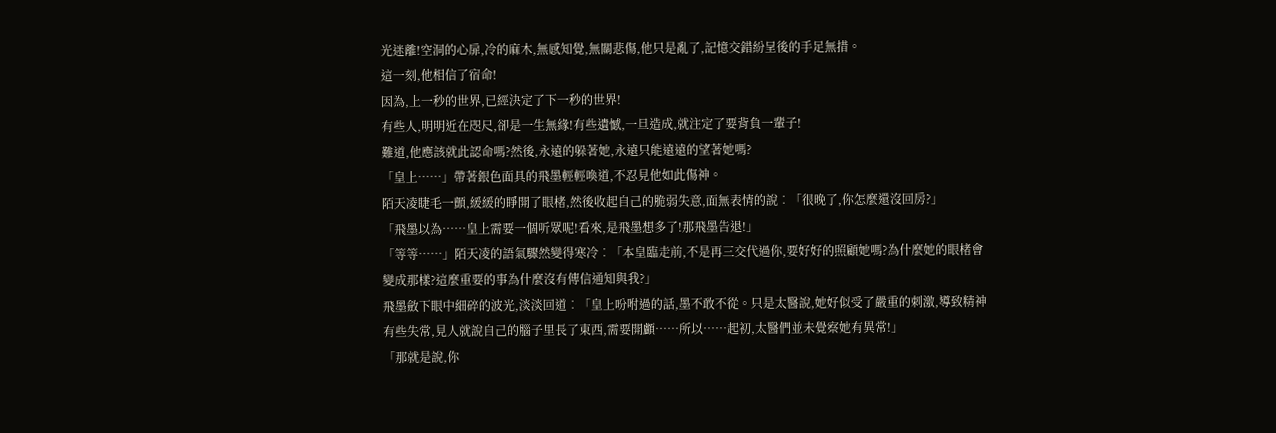光迷離!空洞的心扉,冷的麻木,無感知覺,無關悲傷,他只是亂了,記憶交錯紛呈後的手足無措。
這一刻,他相信了宿命!
因為,上一秒的世界,已經決定了下一秒的世界!
有些人,明明近在咫尺,卻是一生無緣!有些遺憾,一旦造成,就注定了要背負一輩子!
難道,他應該就此認命嗎?然後,永遠的躲著她,永遠只能遠遠的望著她嗎?
「皇上……」帶著銀色面具的飛墨輕輕喚道,不忍見他如此傷神。
陌天凌睫毛一顫,緩緩的睜開了眼楮,然後收起自己的脆弱失意,面無表情的說︰「很晚了,你怎麼還沒回房?」
「飛墨以為……皇上需要一個听眾呢!看來,是飛墨想多了!那飛墨告退!」
「等等……」陌天凌的語氣驟然變得寒冷︰「本皇臨走前,不是再三交代過你,要好好的照顧她嗎?為什麼她的眼楮會變成那樣?這麼重要的事為什麼沒有傳信通知與我?」
飛墨斂下眼中細碎的波光,淡淡回道︰「皇上吩咐過的話,墨不敢不從。只是太醫說,她好似受了嚴重的刺激,導致精神有些失常,見人就說自己的腦子里長了東西,需要開顱……所以……起初,太醫們並未覺察她有異常!」
「那就是說,你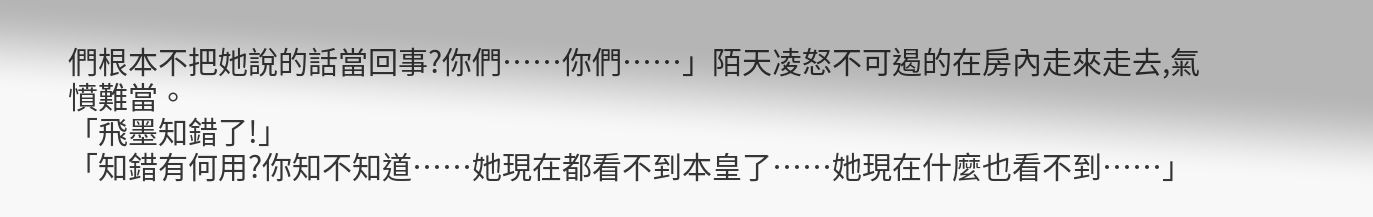們根本不把她說的話當回事?你們……你們……」陌天凌怒不可遏的在房內走來走去,氣憤難當。
「飛墨知錯了!」
「知錯有何用?你知不知道……她現在都看不到本皇了……她現在什麼也看不到……」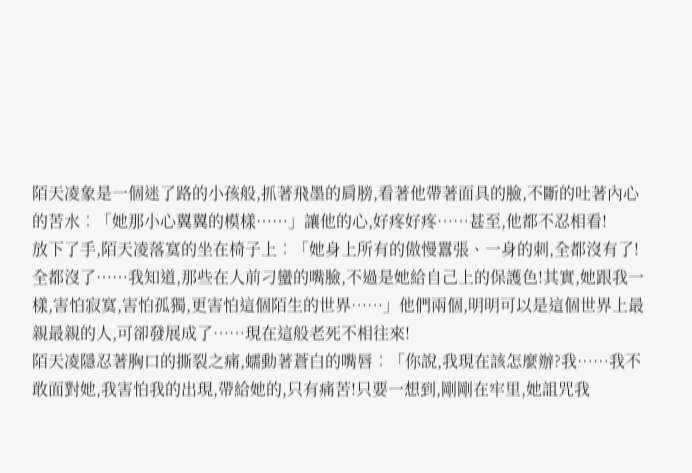陌天凌象是一個迷了路的小孩般,抓著飛墨的肩膀,看著他帶著面具的臉,不斷的吐著內心的苦水︰「她那小心翼翼的模樣……」讓他的心,好疼好疼……甚至,他都不忍相看!
放下了手,陌天凌落寞的坐在椅子上︰「她身上所有的傲慢囂張、一身的刺,全都沒有了!全都沒了……我知道,那些在人前刁蠻的嘴臉,不過是她給自己上的保護色!其實,她跟我一樣,害怕寂寞,害怕孤獨,更害怕這個陌生的世界……」他們兩個,明明可以是這個世界上最親最親的人,可卻發展成了……現在這般老死不相往來!
陌天凌隱忍著胸口的撕裂之痛,蠕動著蒼白的嘴唇︰「你說,我現在該怎麼辦?我……我不敢面對她,我害怕我的出現,帶給她的,只有痛苦!只要一想到,剛剛在牢里,她詛咒我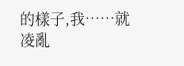的樣子,我……就凌亂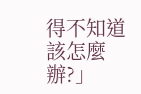得不知道該怎麼辦?」